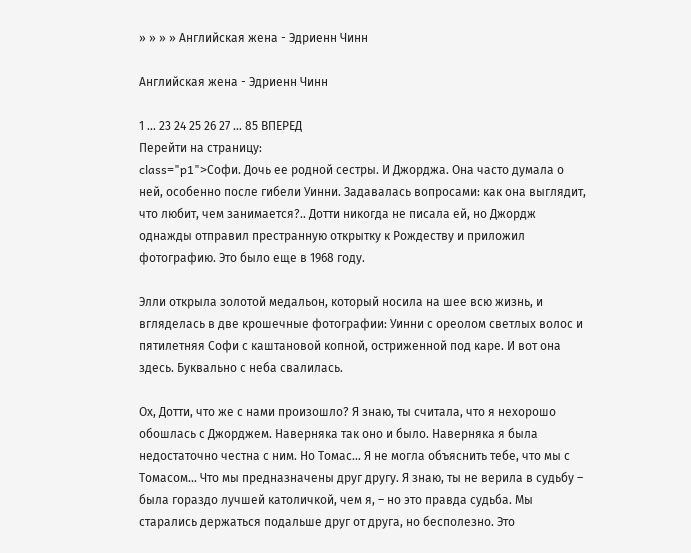» » » » Английская жена - Эдриенн Чинн

Английская жена - Эдриенн Чинн

1 ... 23 24 25 26 27 ... 85 ВПЕРЕД
Перейти на страницу:
class="p1">Софи. Дочь ее родной сестры. И Джорджа. Она часто думала о ней, особенно после гибели Уинни. Задавалась вопросами: как она выглядит, что любит, чем занимается?.. Дотти никогда не писала ей, но Джордж однажды отправил престранную открытку к Рождеству и приложил фотографию. Это было еще в 1968 году.

Элли открыла золотой медальон, который носила на шее всю жизнь, и вгляделась в две крошечные фотографии: Уинни с ореолом светлых волос и пятилетняя Софи с каштановой копной, остриженной под каре. И вот она здесь. Буквально с неба свалилась.

Ох, Дотти, что же с нами произошло? Я знаю, ты считала, что я нехорошо обошлась с Джорджем. Наверняка так оно и было. Наверняка я была недостаточно честна с ним. Но Томас… Я не могла объяснить тебе, что мы с Томасом… Что мы предназначены друг другу. Я знаю, ты не верила в судьбу – была гораздо лучшей католичкой, чем я, – но это правда судьба. Мы старались держаться подальше друг от друга, но бесполезно. Это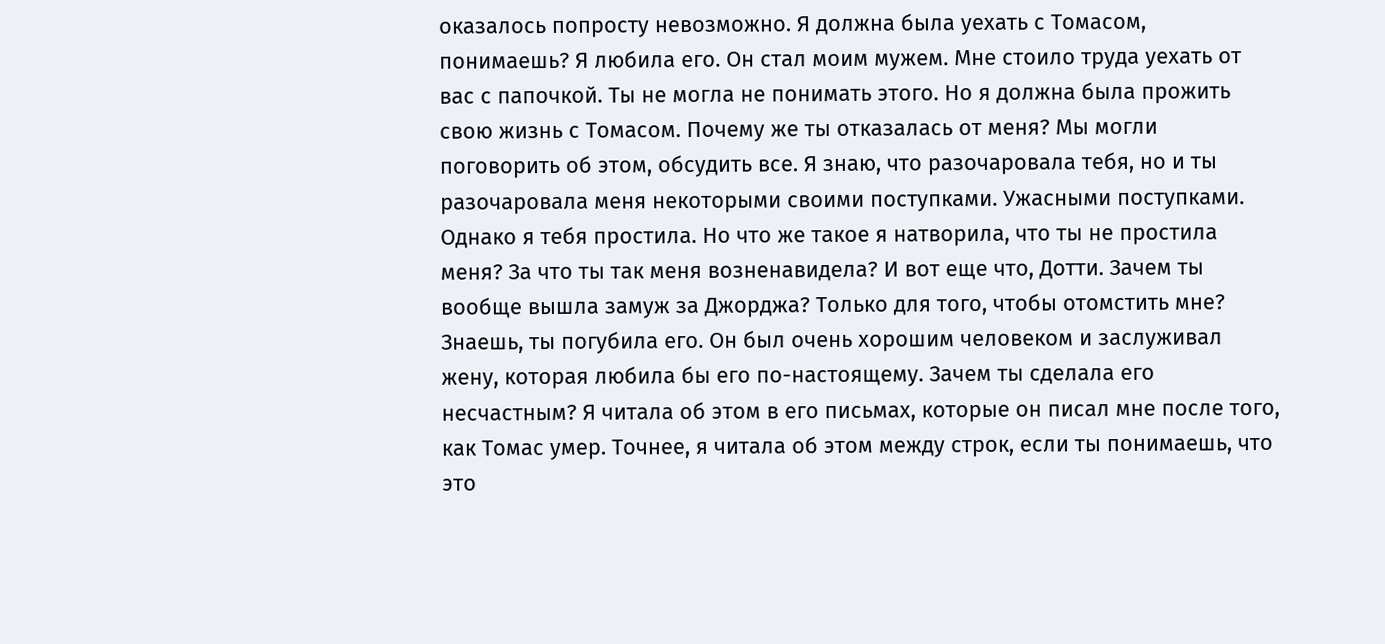оказалось попросту невозможно. Я должна была уехать с Томасом, понимаешь? Я любила его. Он стал моим мужем. Мне стоило труда уехать от вас с папочкой. Ты не могла не понимать этого. Но я должна была прожить свою жизнь с Томасом. Почему же ты отказалась от меня? Мы могли поговорить об этом, обсудить все. Я знаю, что разочаровала тебя, но и ты разочаровала меня некоторыми своими поступками. Ужасными поступками. Однако я тебя простила. Но что же такое я натворила, что ты не простила меня? За что ты так меня возненавидела? И вот еще что, Дотти. Зачем ты вообще вышла замуж за Джорджа? Только для того, чтобы отомстить мне? Знаешь, ты погубила его. Он был очень хорошим человеком и заслуживал жену, которая любила бы его по-настоящему. Зачем ты сделала его несчастным? Я читала об этом в его письмах, которые он писал мне после того, как Томас умер. Точнее, я читала об этом между строк, если ты понимаешь, что это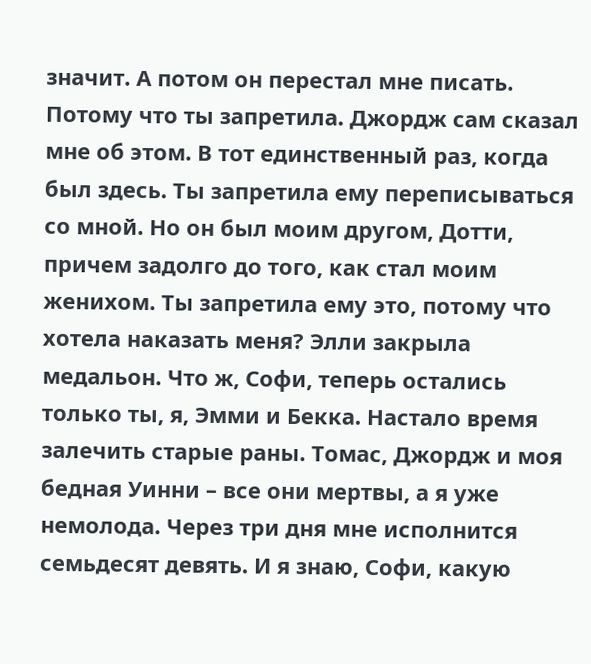значит. А потом он перестал мне писать. Потому что ты запретила. Джордж сам сказал мне об этом. В тот единственный раз, когда был здесь. Ты запретила ему переписываться со мной. Но он был моим другом, Дотти, причем задолго до того, как стал моим женихом. Ты запретила ему это, потому что хотела наказать меня? Элли закрыла медальон. Что ж, Софи, теперь остались только ты, я, Эмми и Бекка. Настало время залечить старые раны. Томас, Джордж и моя бедная Уинни – все они мертвы, а я уже немолода. Через три дня мне исполнится семьдесят девять. И я знаю, Софи, какую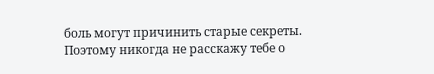боль могут причинить старые секреты. Поэтому никогда не расскажу тебе о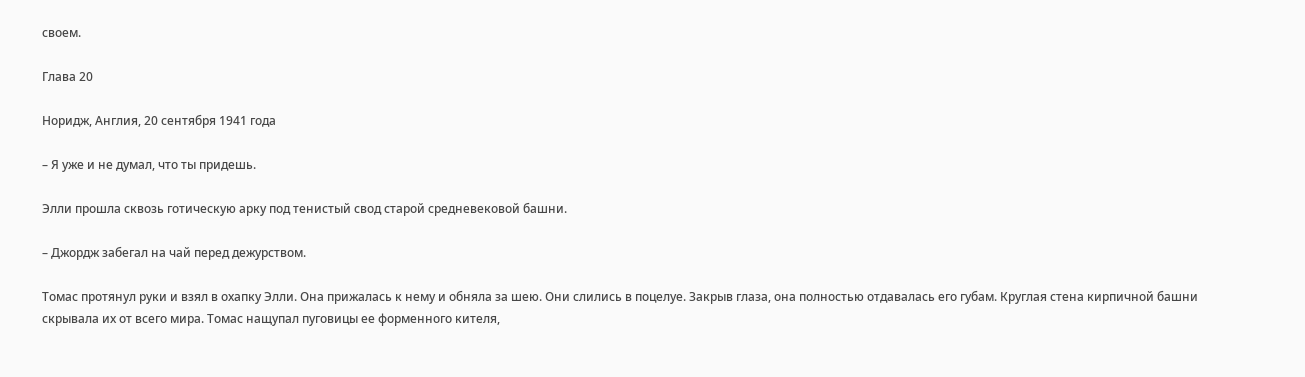своем.

Глава 20

Норидж, Англия, 20 сентября 1941 года

– Я уже и не думал, что ты придешь.

Элли прошла сквозь готическую арку под тенистый свод старой средневековой башни.

– Джордж забегал на чай перед дежурством.

Томас протянул руки и взял в охапку Элли. Она прижалась к нему и обняла за шею. Они слились в поцелуе. Закрыв глаза, она полностью отдавалась его губам. Круглая стена кирпичной башни скрывала их от всего мира. Томас нащупал пуговицы ее форменного кителя,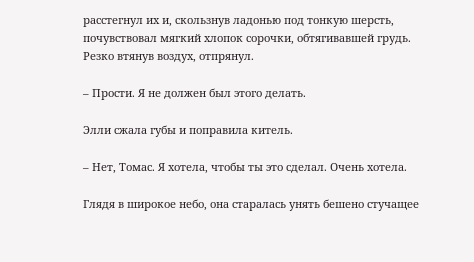расстегнул их и, скользнув ладонью под тонкую шерсть, почувствовал мягкий хлопок сорочки, обтягивавшей грудь. Резко втянув воздух, отпрянул.

– Прости. Я не должен был этого делать.

Элли сжала губы и поправила китель.

– Нет, Томас. Я хотела, чтобы ты это сделал. Очень хотела.

Глядя в широкое небо, она старалась унять бешено стучащее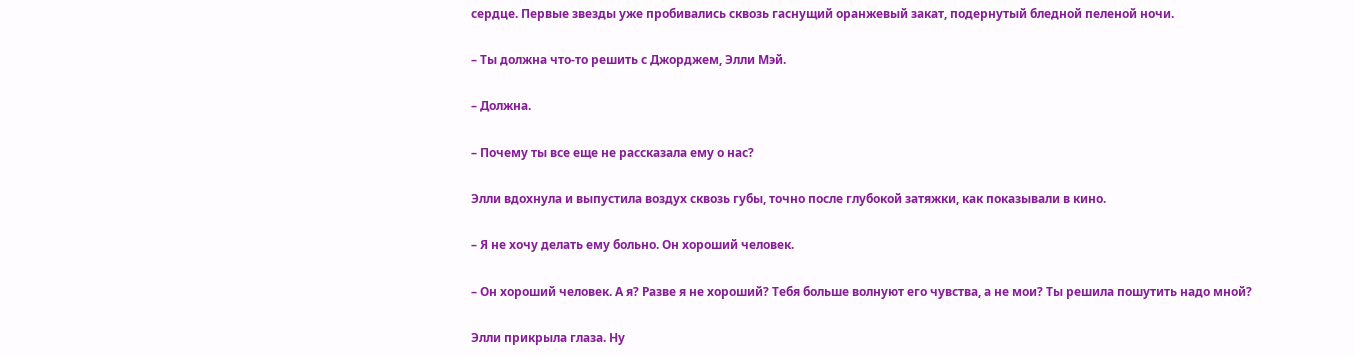сердце. Первые звезды уже пробивались сквозь гаснущий оранжевый закат, подернутый бледной пеленой ночи.

– Ты должна что-то решить с Джорджем, Элли Мэй.

– Должна.

– Почему ты все еще не рассказала ему о нас?

Элли вдохнула и выпустила воздух сквозь губы, точно после глубокой затяжки, как показывали в кино.

– Я не хочу делать ему больно. Он хороший человек.

– Он хороший человек. А я? Разве я не хороший? Тебя больше волнуют его чувства, а не мои? Ты решила пошутить надо мной?

Элли прикрыла глаза. Ну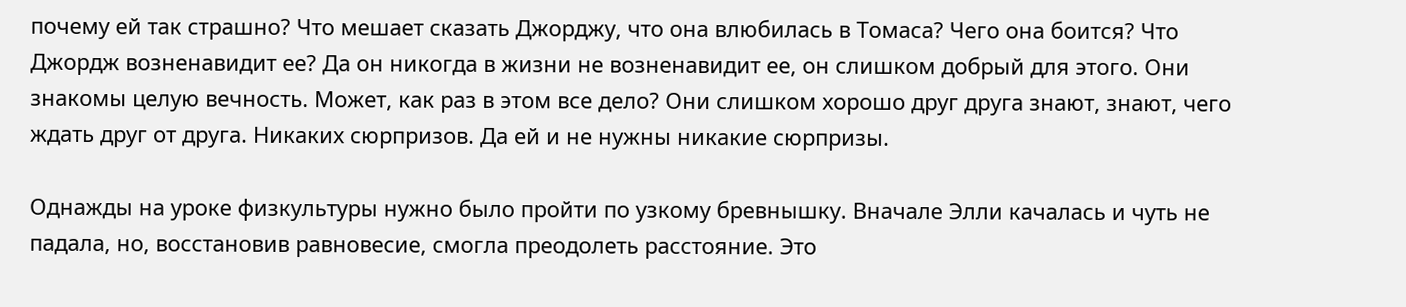почему ей так страшно? Что мешает сказать Джорджу, что она влюбилась в Томаса? Чего она боится? Что Джордж возненавидит ее? Да он никогда в жизни не возненавидит ее, он слишком добрый для этого. Они знакомы целую вечность. Может, как раз в этом все дело? Они слишком хорошо друг друга знают, знают, чего ждать друг от друга. Никаких сюрпризов. Да ей и не нужны никакие сюрпризы.

Однажды на уроке физкультуры нужно было пройти по узкому бревнышку. Вначале Элли качалась и чуть не падала, но, восстановив равновесие, смогла преодолеть расстояние. Это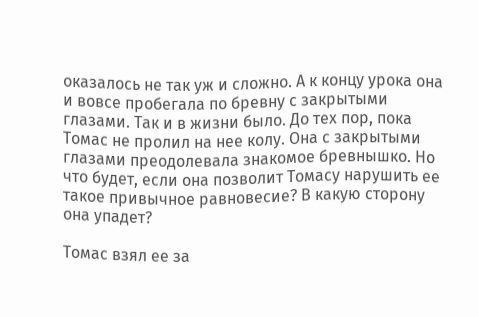оказалось не так уж и сложно. А к концу урока она и вовсе пробегала по бревну с закрытыми глазами. Так и в жизни было. До тех пор, пока Томас не пролил на нее колу. Она с закрытыми глазами преодолевала знакомое бревнышко. Но что будет, если она позволит Томасу нарушить ее такое привычное равновесие? В какую сторону она упадет?

Томас взял ее за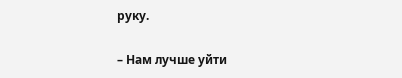руку.

– Нам лучше уйти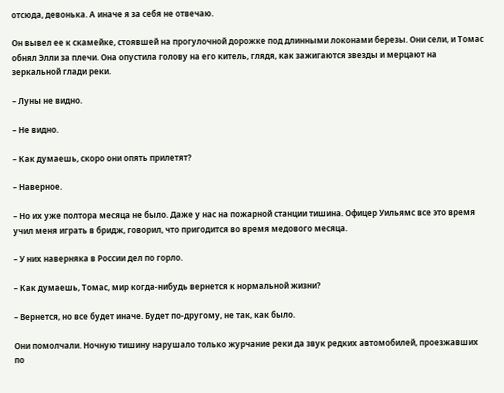отсюда, девонька. А иначе я за себя не отвечаю.

Он вывел ее к скамейке, стоявшей на прогулочной дорожке под длинными локонами березы. Они сели, и Томас обнял Элли за плечи. Она опустила голову на его китель, глядя, как зажигаются звезды и мерцают на зеркальной глади реки.

– Луны не видно.

– Не видно.

– Как думаешь, скоро они опять прилетят?

– Наверное.

– Но их уже полтора месяца не было. Даже у нас на пожарной станции тишина. Офицер Уильямс все это время учил меня играть в бридж, говорил, что пригодится во время медового месяца.

– У них наверняка в России дел по горло.

– Как думаешь, Томас, мир когда-нибудь вернется к нормальной жизни?

– Вернется, но все будет иначе. Будет по-другому, не так, как было.

Они помолчали. Ночную тишину нарушало только журчание реки да звук редких автомобилей, проезжавших по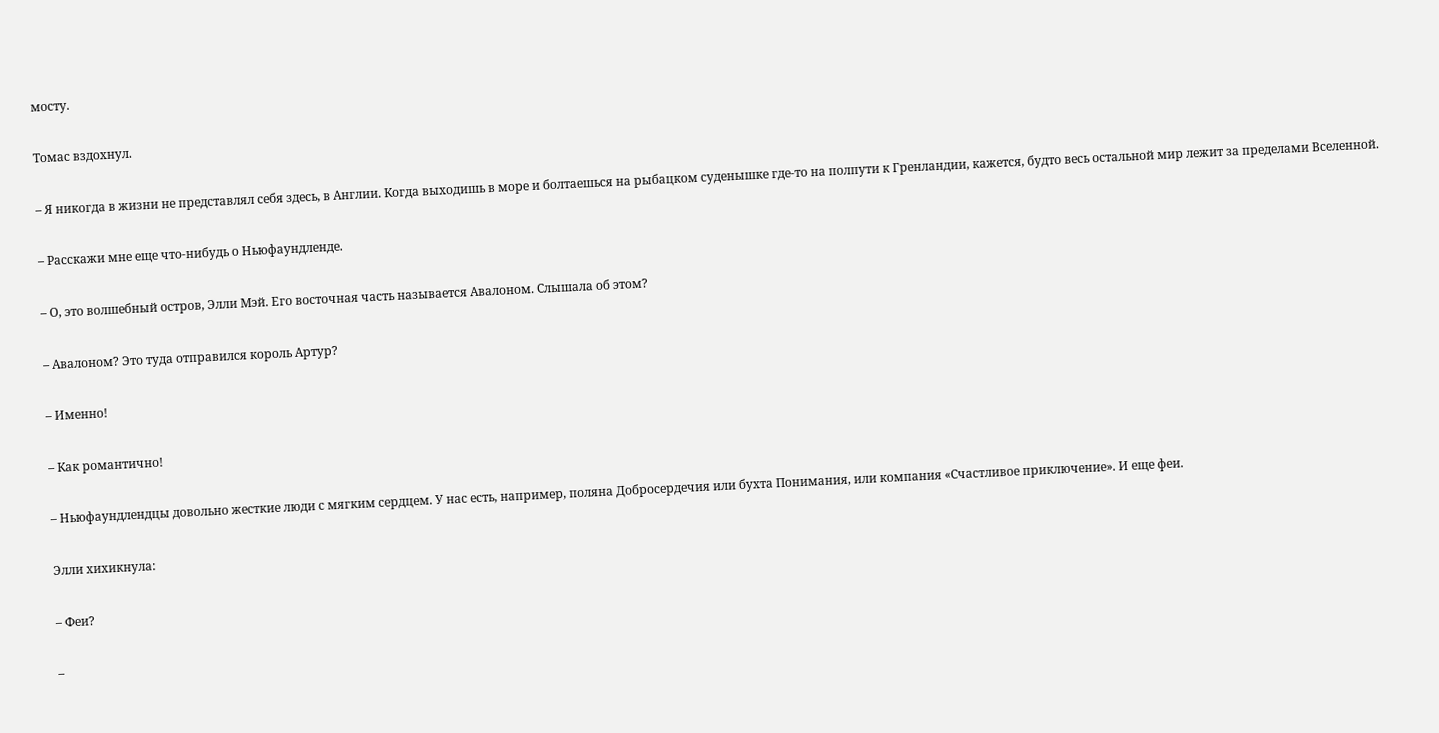мосту.

Томас вздохнул.

– Я никогда в жизни не представлял себя здесь, в Англии. Когда выходишь в море и болтаешься на рыбацком суденышке где-то на полпути к Гренландии, кажется, будто весь остальной мир лежит за пределами Вселенной.

– Расскажи мне еще что-нибудь о Ньюфаундленде.

– О, это волшебный остров, Элли Мэй. Его восточная часть называется Авалоном. Слышала об этом?

– Авалоном? Это туда отправился король Артур?

– Именно!

– Как романтично!

– Ньюфаундлендцы довольно жесткие люди с мягким сердцем. У нас есть, например, поляна Добросердечия или бухта Понимания, или компания «Счастливое приключение». И еще феи.

Элли хихикнула:

– Феи?

–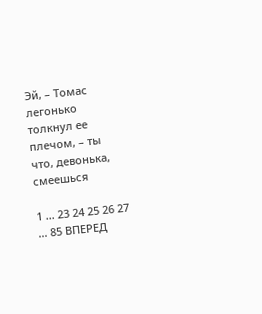Эй, – Томас легонько толкнул ее плечом, – ты что, девонька, смеешься

1 ... 23 24 25 26 27 ... 85 ВПЕРЕД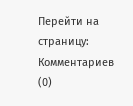Перейти на страницу:
Комментариев (0)